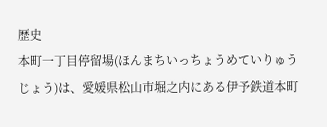歴史
本町一丁目停留場(ほんまちいっちょうめていりゅうじょう)は、愛媛県松山市堀之内にある伊予鉄道本町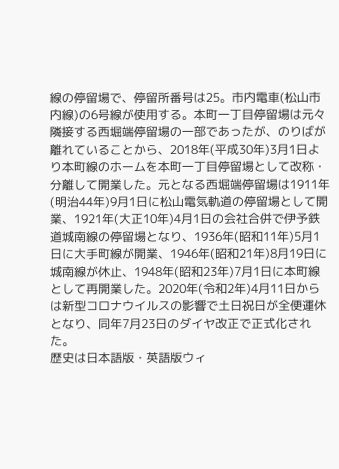線の停留場で、停留所番号は25。市内電車(松山市内線)の6号線が使用する。本町一丁目停留場は元々隣接する西堀端停留場の一部であったが、のりばが離れていることから、2018年(平成30年)3月1日より本町線のホームを本町一丁目停留場として改称・分離して開業した。元となる西堀端停留場は1911年(明治44年)9月1日に松山電気軌道の停留場として開業、1921年(大正10年)4月1日の会社合併で伊予鉄道城南線の停留場となり、1936年(昭和11年)5月1日に大手町線が開業、1946年(昭和21年)8月19日に城南線が休止、1948年(昭和23年)7月1日に本町線として再開業した。2020年(令和2年)4月11日からは新型コロナウイルスの影響で土日祝日が全便運休となり、同年7月23日のダイヤ改正で正式化された。
歴史は日本語版・英語版ウィ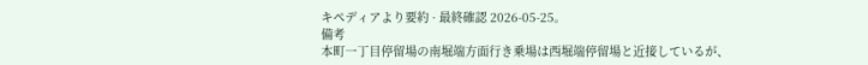キペディアより要約 · 最終確認 2026-05-25。
備考
本町一丁目停留場の南堀端方面行き乗場は西堀端停留場と近接しているが、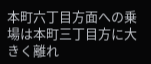本町六丁目方面への乗場は本町三丁目方に大きく離れ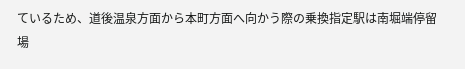ているため、道後温泉方面から本町方面へ向かう際の乗換指定駅は南堀端停留場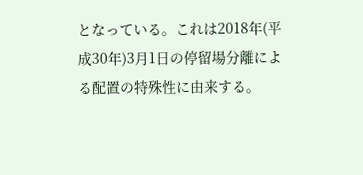となっている。これは2018年(平成30年)3月1日の停留場分離による配置の特殊性に由来する。